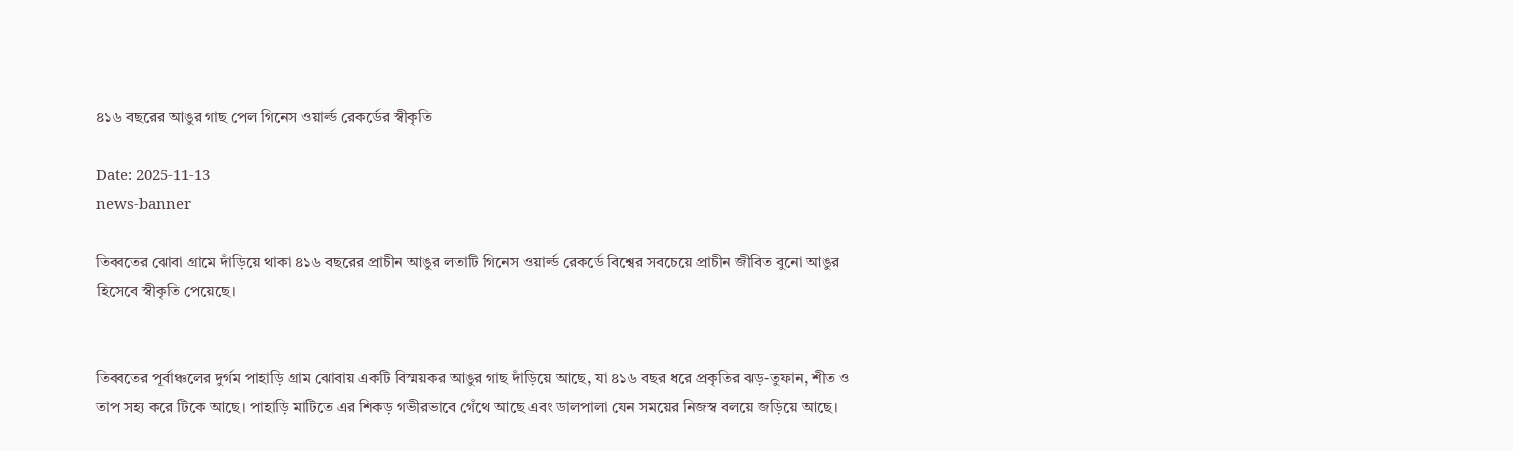৪১৬ বছরের আঙুর গাছ পেল গিনেস ওয়ার্ল্ড রেকর্ডের স্বীকৃতি

Date: 2025-11-13
news-banner

তিব্বতের ঝোবা গ্রামে দাঁড়িয়ে থাকা ৪১৬ বছরের প্রাচীন আঙুর লতাটি গিনেস ওয়ার্ল্ড রেকর্ডে বিশ্বের সবচেয়ে প্রাচীন জীবিত বুনো আঙুর হিসেবে স্বীকৃতি পেয়েছে।


তিব্বতের পূর্বাঞ্চলের দুর্গম পাহাড়ি গ্রাম ঝোবায় একটি বিস্ময়কর আঙুর গাছ দাঁড়িয়ে আছে, যা ৪১৬ বছর ধরে প্রকৃতির ঝড়-তুফান, শীত ও তাপ সহ্য করে টিকে আছে। পাহাড়ি মাটিতে এর শিকড় গভীরভাবে গেঁথে আছে এবং ডালপালা যেন সময়ের নিজস্ব বলয়ে জড়িয়ে আছে।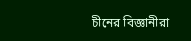চীনের বিজ্ঞানীরা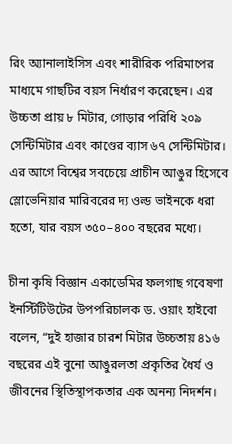রিং অ্যানালাইসিস এবং শারীরিক পরিমাপের মাধ্যমে গাছটির বয়স নির্ধারণ করেছেন। এর উচ্চতা প্রায় ৮ মিটার, গোড়ার পরিধি ২০৯ সেন্টিমিটার এবং কাণ্ডের ব্যাস ৬৭ সেন্টিমিটার। এর আগে বিশ্বের সবচেয়ে প্রাচীন আঙুর হিসেবে স্লোভেনিয়ার মারিবরের দ্য ওল্ড ভাইনকে ধরা হতো, যার বয়স ৩৫০–৪০০ বছরের মধ্যে।

চীনা কৃষি বিজ্ঞান একাডেমির ফলগাছ গবেষণা ইনস্টিটিউটের উপপরিচালক ড. ওয়াং হাইবো বলেন, “দুই হাজার চারশ মিটার উচ্চতায় ৪১৬ বছরের এই বুনো আঙুরলতা প্রকৃতির ধৈর্য ও জীবনের স্থিতিস্থাপকতার এক অনন্য নিদর্শন।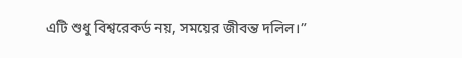এটি শুধু বিশ্বরেকর্ড নয়, সময়ের জীবন্ত দলিল।”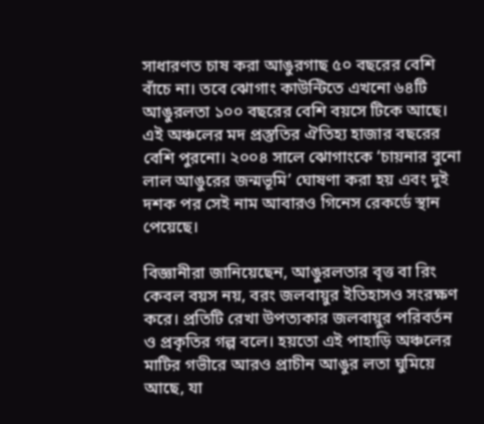সাধারণত চাষ করা আঙুরগাছ ৫০ বছরের বেশি বাঁচে না। তবে ঝোগাং কাউন্টিতে এখনো ৬৪টি আঙুরলতা ১০০ বছরের বেশি বয়সে টিকে আছে। এই অঞ্চলের মদ প্রস্তুতির ঐতিহ্য হাজার বছরের বেশি পুরনো। ২০০৪ সালে ঝোগাংকে ‘চায়নার বুনো লাল আঙুরের জন্মভূমি’ ঘোষণা করা হয় এবং দুই দশক পর সেই নাম আবারও গিনেস রেকর্ডে স্থান পেয়েছে।

বিজ্ঞানীরা জানিয়েছেন, আঙুরলতার বৃত্ত বা রিং কেবল বয়স নয়, বরং জলবায়ুর ইতিহাসও সংরক্ষণ করে। প্রতিটি রেখা উপত্যকার জলবায়ুর পরিবর্তন ও প্রকৃতির গল্প বলে। হয়তো এই পাহাড়ি অঞ্চলের মাটির গভীরে আরও প্রাচীন আঙুর লতা ঘুমিয়ে আছে, যা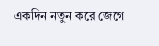একদিন নতুন করে জেগে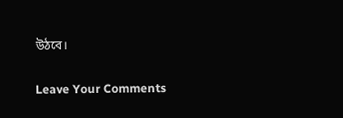উঠবে।

Leave Your Comments